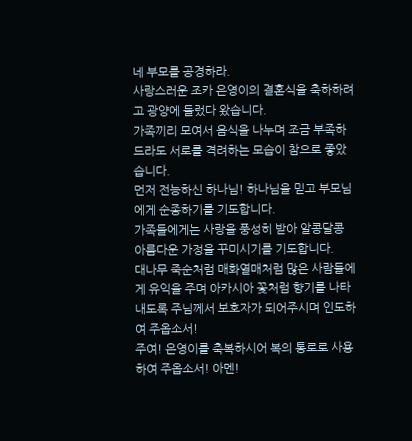네 부모를 공경하라.
사랑스러운 조카 은영이의 결혼식을 축하하려고 광양에 들렀다 왔습니다.
가족끼리 모여서 음식을 나누며 조금 부족하드라도 서로를 격려하는 모습이 참으로 좋았습니다.
먼저 전능하신 하나님! 하나님을 믿고 부모님에게 순종하기를 기도합니다.
가족들에게는 사랑을 풍성히 받아 알콩달콩 아름다운 가정을 꾸미시기를 기도합니다.
대나무 죽순처럼 매화열매처럼 많은 사람들에게 유익을 주며 아카시아 꽃처럼 향기를 나타내도록 주님께서 보호자가 되어주시며 인도하여 주옵소서!
주여! 은영이를 축복하시어 복의 통로로 사용하여 주옵소서! 아멘!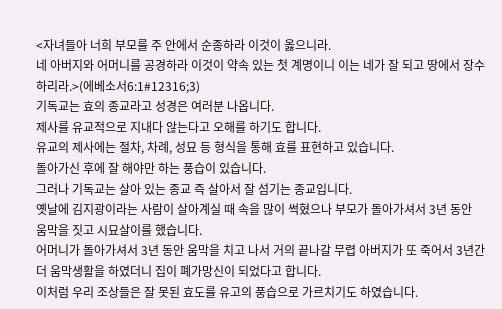<자녀들아 너희 부모를 주 안에서 순종하라 이것이 옳으니라.
네 아버지와 어머니를 공경하라 이것이 약속 있는 첫 계명이니 이는 네가 잘 되고 땅에서 장수하리라.>(에베소서6:1#12316;3)
기독교는 효의 종교라고 성경은 여러분 나옵니다.
제사를 유교적으로 지내다 않는다고 오해를 하기도 합니다.
유교의 제사에는 절차, 차례, 성묘 등 형식을 통해 효를 표현하고 있습니다.
돌아가신 후에 잘 해야만 하는 풍습이 있습니다.
그러나 기독교는 살아 있는 종교 즉 살아서 잘 섬기는 종교입니다.
옛날에 김지광이라는 사람이 살아계실 때 속을 많이 썩혔으나 부모가 돌아가셔서 3년 동안 움막을 짓고 시묘살이를 했습니다.
어머니가 돌아가셔서 3년 동안 움막을 치고 나서 거의 끝나갈 무렵 아버지가 또 죽어서 3년간 더 움막생활을 하였더니 집이 폐가망신이 되었다고 합니다.
이처럼 우리 조상들은 잘 못된 효도를 유고의 풍습으로 가르치기도 하였습니다.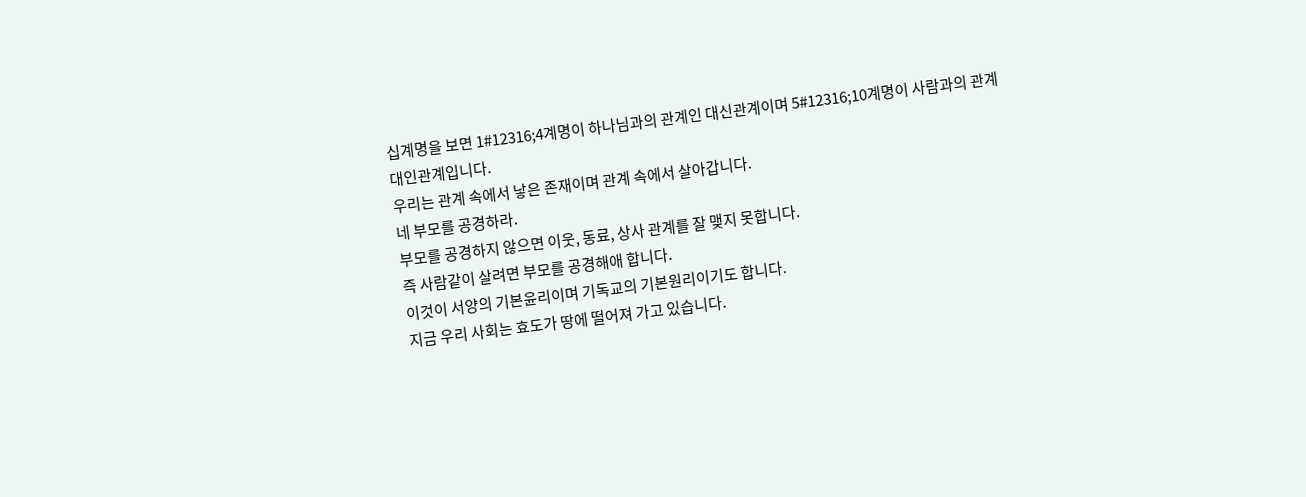십계명을 보면 1#12316;4계명이 하나님과의 관계인 대신관계이며 5#12316;10계명이 사람과의 관계 대인관계입니다.
우리는 관계 속에서 낳은 존재이며 관계 속에서 살아갑니다.
네 부모를 공경하라.
부모를 공경하지 않으면 이웃, 동료, 상사 관계를 잘 맺지 못합니다.
즉 사람같이 살려면 부모를 공경해애 합니다.
이것이 서양의 기본윤리이며 기독교의 기본원리이기도 합니다.
지금 우리 사회는 효도가 땅에 떨어져 가고 있습니다.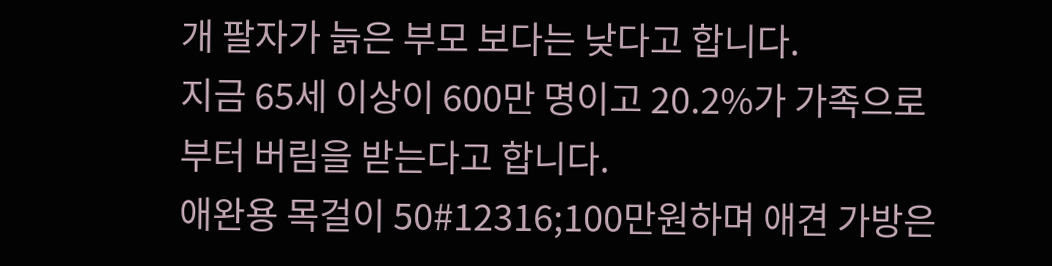개 팔자가 늙은 부모 보다는 낮다고 합니다.
지금 65세 이상이 600만 명이고 20.2%가 가족으로부터 버림을 받는다고 합니다.
애완용 목걸이 50#12316;100만원하며 애견 가방은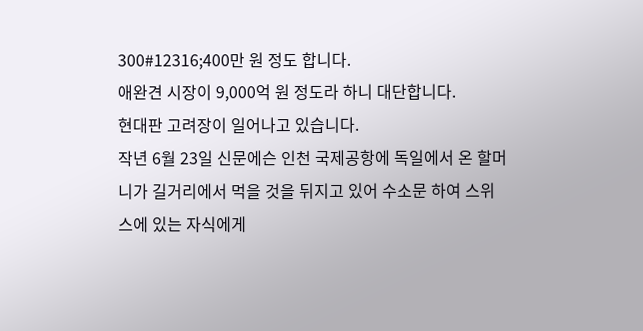300#12316;400만 원 정도 합니다.
애완견 시장이 9,000억 원 정도라 하니 대단합니다.
현대판 고려장이 일어나고 있습니다.
작년 6월 23일 신문에슨 인천 국제공항에 독일에서 온 할머니가 길거리에서 먹을 것을 뒤지고 있어 수소문 하여 스위스에 있는 자식에게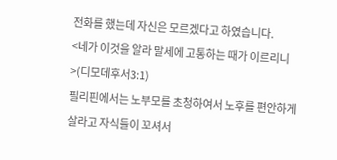전화를 했는데 자신은 모르겠다고 하였습니다.
<네가 이것을 알라 말세에 고통하는 때가 이르리니>(디모데후서3:1)
필리핀에서는 노부모를 초청하여서 노후를 편안하게 살라고 자식들이 꼬셔서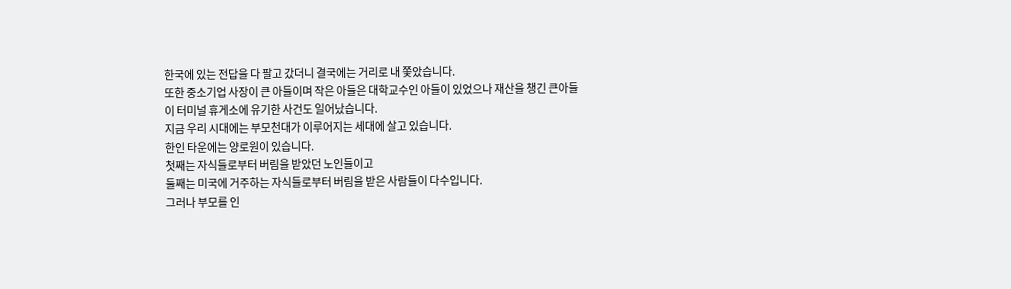한국에 있는 전답을 다 팔고 갔더니 결국에는 거리로 내 쫓았습니다.
또한 중소기업 사장이 큰 아들이며 작은 아들은 대학교수인 아들이 있었으나 재산을 챙긴 큰아들이 터미널 휴게소에 유기한 사건도 일어났습니다.
지금 우리 시대에는 부모천대가 이루어지는 세대에 살고 있습니다.
한인 타운에는 양로원이 있습니다.
첫째는 자식들로부터 버림을 받았던 노인들이고
둘째는 미국에 거주하는 자식들로부터 버림을 받은 사람들이 다수입니다.
그러나 부모를 인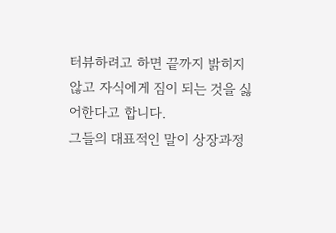터뷰하려고 하면 끝까지 밝히지 않고 자식에게 짐이 되는 것을 싫어한다고 합니다.
그들의 대표적인 말이 상장과정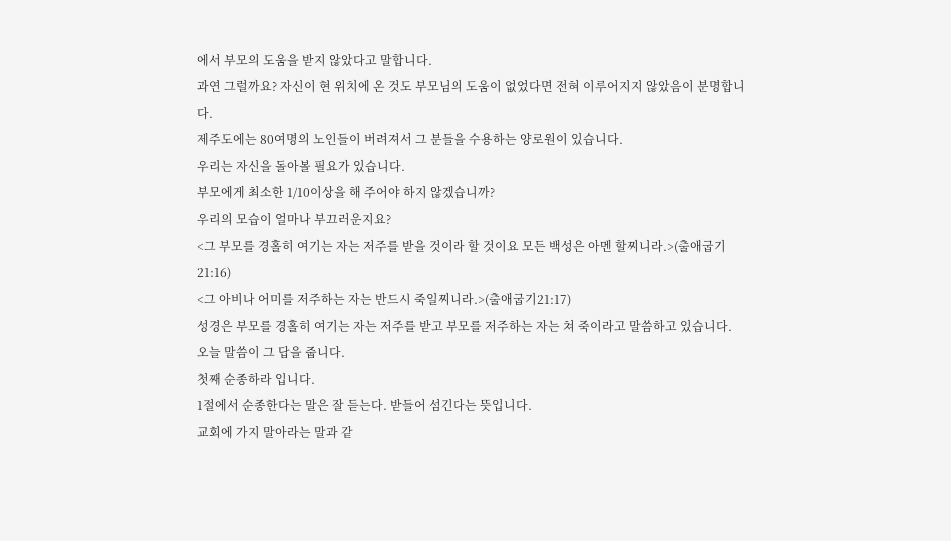에서 부모의 도움을 받지 않았다고 말합니다.
과연 그럴까요? 자신이 현 위치에 온 것도 부모님의 도움이 없었다면 전혀 이루어지지 않았음이 분명합니다.
제주도에는 80여명의 노인들이 버려져서 그 분들을 수용하는 양로원이 있습니다.
우리는 자신을 돌아볼 필요가 있습니다.
부모에게 최소한 1/10이상을 해 주어야 하지 않겠습니까?
우리의 모습이 얼마나 부끄러운지요?
<그 부모를 경홀히 여기는 자는 저주를 받을 것이라 할 것이요 모든 백성은 아멘 할찌니라.>(출애굽기21:16)
<그 아비나 어미를 저주하는 자는 반드시 죽일찌니라.>(출애굽기21:17)
성경은 부모를 경홀히 여기는 자는 저주를 받고 부모를 저주하는 자는 쳐 죽이라고 말씀하고 있습니다.
오늘 말씀이 그 답을 줍니다.
첫째 순종하라 입니다.
1절에서 순종한다는 말은 잘 듣는다. 받들어 섬긴다는 뜻입니다.
교회에 가지 말아라는 말과 같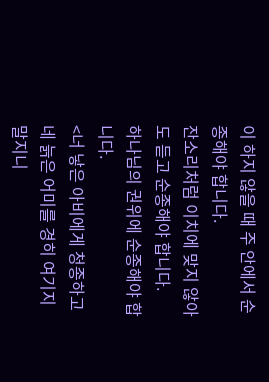이 하지 않을 때 주 안에서 순종해야 합니다.
잔소리처럼 이치에 맞지 않아도 듣고 순종해야 합니다.
하나님의 권위에 순종해야 합니다.
<너 낳은 아비에게 청종하고 네 늙은 어미를 경히 여기지 말지니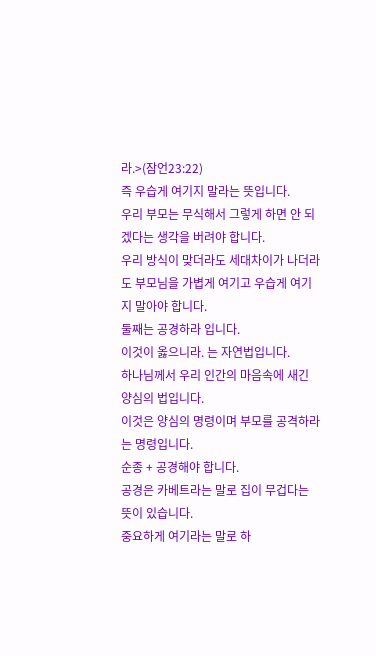라.>(잠언23:22)
즉 우습게 여기지 말라는 뜻입니다.
우리 부모는 무식해서 그렇게 하면 안 되겠다는 생각을 버려야 합니다.
우리 방식이 맞더라도 세대차이가 나더라도 부모님을 가볍게 여기고 우습게 여기지 말아야 합니다.
둘째는 공경하라 입니다.
이것이 옳으니라. 는 자연법입니다.
하나님께서 우리 인간의 마음속에 새긴 양심의 법입니다.
이것은 양심의 명령이며 부모를 공격하라는 명령입니다.
순종 + 공경해야 합니다.
공경은 카베트라는 말로 집이 무겁다는 뜻이 있습니다.
중요하게 여기라는 말로 하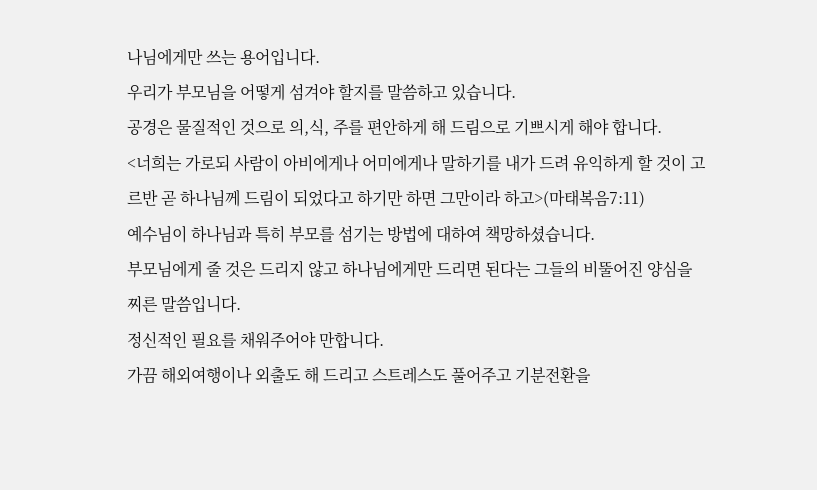나님에게만 쓰는 용어입니다.
우리가 부모님을 어떻게 섬겨야 할지를 말씀하고 있습니다.
공경은 물질적인 것으로 의,식, 주를 편안하게 해 드림으로 기쁘시게 해야 합니다.
<너희는 가로되 사람이 아비에게나 어미에게나 말하기를 내가 드려 유익하게 할 것이 고르반 곧 하나님께 드림이 되었다고 하기만 하면 그만이라 하고>(마태복음7:11)
예수님이 하나님과 특히 부모를 섬기는 방법에 대하여 책망하셨습니다.
부모님에게 줄 것은 드리지 않고 하나님에게만 드리면 된다는 그들의 비뚤어진 양심을 찌른 말씀입니다.
정신적인 필요를 채워주어야 만합니다.
가끔 해외여행이나 외출도 해 드리고 스트레스도 풀어주고 기분전환을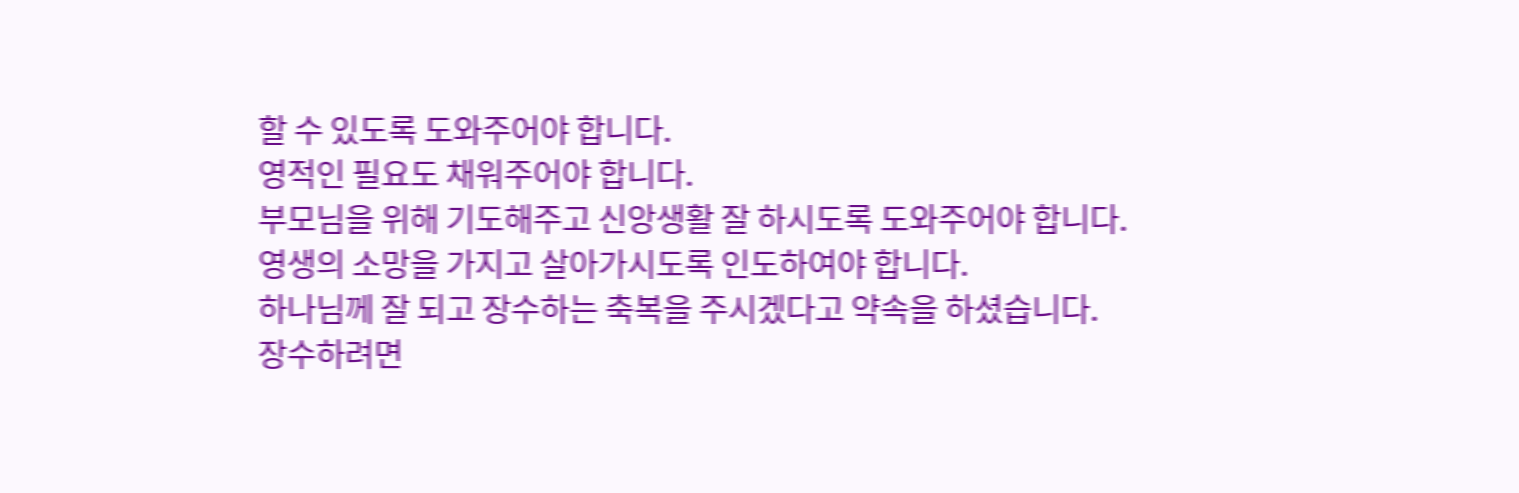할 수 있도록 도와주어야 합니다.
영적인 필요도 채워주어야 합니다.
부모님을 위해 기도해주고 신앙생활 잘 하시도록 도와주어야 합니다.
영생의 소망을 가지고 살아가시도록 인도하여야 합니다.
하나님께 잘 되고 장수하는 축복을 주시겠다고 약속을 하셨습니다.
장수하려면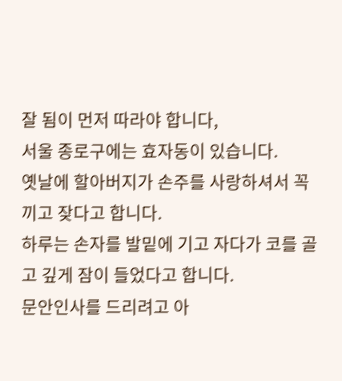잘 됨이 먼저 따라야 합니다,
서울 종로구에는 효자동이 있습니다.
옛날에 할아버지가 손주를 사랑하셔서 꼭 끼고 잦다고 합니다.
하루는 손자를 발밑에 기고 자다가 코를 골고 깊게 잠이 들었다고 합니다.
문안인사를 드리려고 아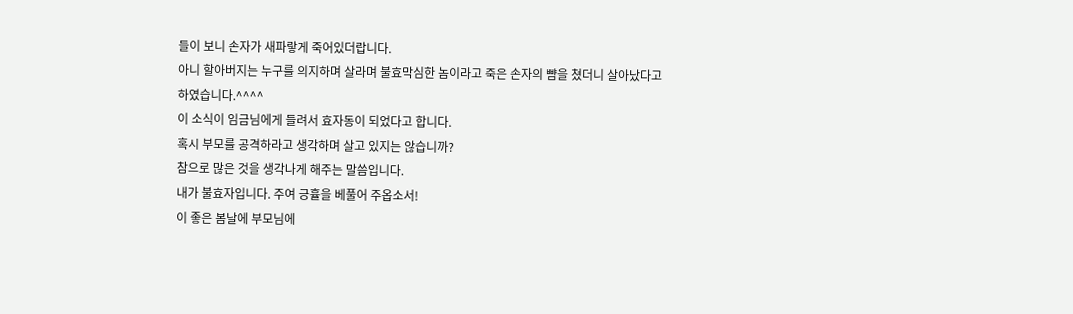들이 보니 손자가 새파랗게 죽어있더랍니다.
아니 할아버지는 누구를 의지하며 살라며 불효막심한 놈이라고 죽은 손자의 뺨을 쳤더니 살아났다고 하였습니다.^^^^
이 소식이 임금님에게 들려서 효자동이 되었다고 합니다.
혹시 부모를 공격하라고 생각하며 살고 있지는 않습니까?
참으로 많은 것을 생각나게 해주는 말씀입니다.
내가 불효자입니다. 주여 긍휼을 베풀어 주옵소서!
이 좋은 봄날에 부모님에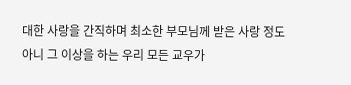대한 사랑을 간직하며 최소한 부모님께 받은 사랑 정도 아니 그 이상을 하는 우리 모든 교우가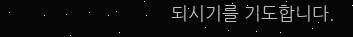되시기를 기도합니다.